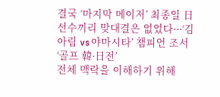결국 ‘마지막 메이저’ 최종일 日선수끼리 맞대결은 없었다···‘김아림 vs 야마시타’ 챔피언 조서 ‘골프 韓·日전’
전체 맥락을 이해하기 위해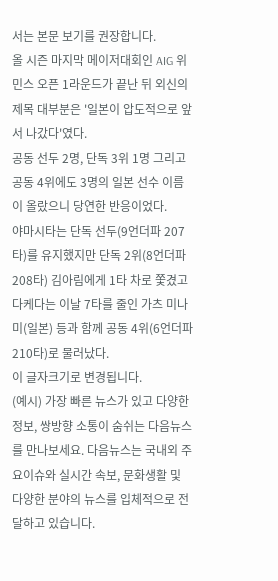서는 본문 보기를 권장합니다.
올 시즌 마지막 메이저대회인 AIG 위민스 오픈 1라운드가 끝난 뒤 외신의 제목 대부분은 '일본이 압도적으로 앞서 나갔다'였다.
공동 선두 2명, 단독 3위 1명 그리고 공동 4위에도 3명의 일본 선수 이름이 올랐으니 당연한 반응이었다.
야마시타는 단독 선두(9언더파 207타)를 유지했지만 단독 2위(8언더파 208타) 김아림에게 1타 차로 쫓겼고 다케다는 이날 7타를 줄인 가츠 미나미(일본) 등과 함께 공동 4위(6언더파 210타)로 물러났다.
이 글자크기로 변경됩니다.
(예시) 가장 빠른 뉴스가 있고 다양한 정보, 쌍방향 소통이 숨쉬는 다음뉴스를 만나보세요. 다음뉴스는 국내외 주요이슈와 실시간 속보, 문화생활 및 다양한 분야의 뉴스를 입체적으로 전달하고 있습니다.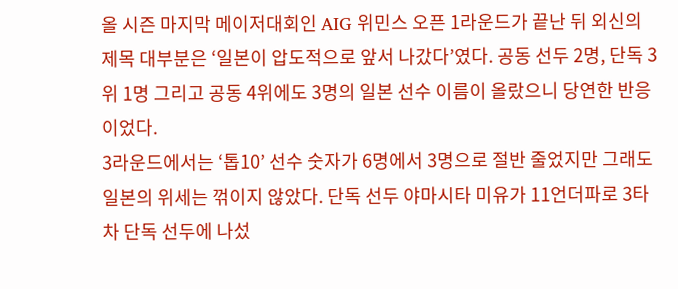올 시즌 마지막 메이저대회인 AIG 위민스 오픈 1라운드가 끝난 뒤 외신의 제목 대부분은 ‘일본이 압도적으로 앞서 나갔다’였다. 공동 선두 2명, 단독 3위 1명 그리고 공동 4위에도 3명의 일본 선수 이름이 올랐으니 당연한 반응이었다.
3라운드에서는 ‘톱10’ 선수 숫자가 6명에서 3명으로 절반 줄었지만 그래도 일본의 위세는 꺾이지 않았다. 단독 선두 야마시타 미유가 11언더파로 3타차 단독 선두에 나섰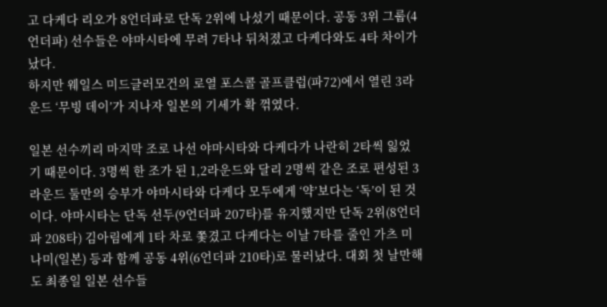고 다케다 리오가 8언더파로 단독 2위에 나섰기 때문이다. 공동 3위 그룹(4언더파) 선수들은 야마시타에 무려 7타나 뒤처졌고 다케다와도 4타 차이가 났다.
하지만 웨일스 미드글러모건의 로열 포스콜 골프클럽(파72)에서 열린 3라운드 ‘무빙 데이’가 지나자 일본의 기세가 확 꺾였다.

일본 선수끼리 마지막 조로 나선 야마시타와 다케다가 나란히 2타씩 잃었기 때문이다. 3명씩 한 조가 된 1,2라운드와 달리 2명씩 같은 조로 편성된 3라운드 둘만의 승부가 야마시타와 다케다 모두에게 ‘약’보다는 ‘독’이 된 것이다. 야마시타는 단독 선두(9언더파 207타)를 유지했지만 단독 2위(8언더파 208타) 김아림에게 1타 차로 쫓겼고 다케다는 이날 7타를 줄인 가츠 미나미(일본) 등과 함께 공동 4위(6언더파 210타)로 물러났다. 대회 첫 날만해도 최종일 일본 선수들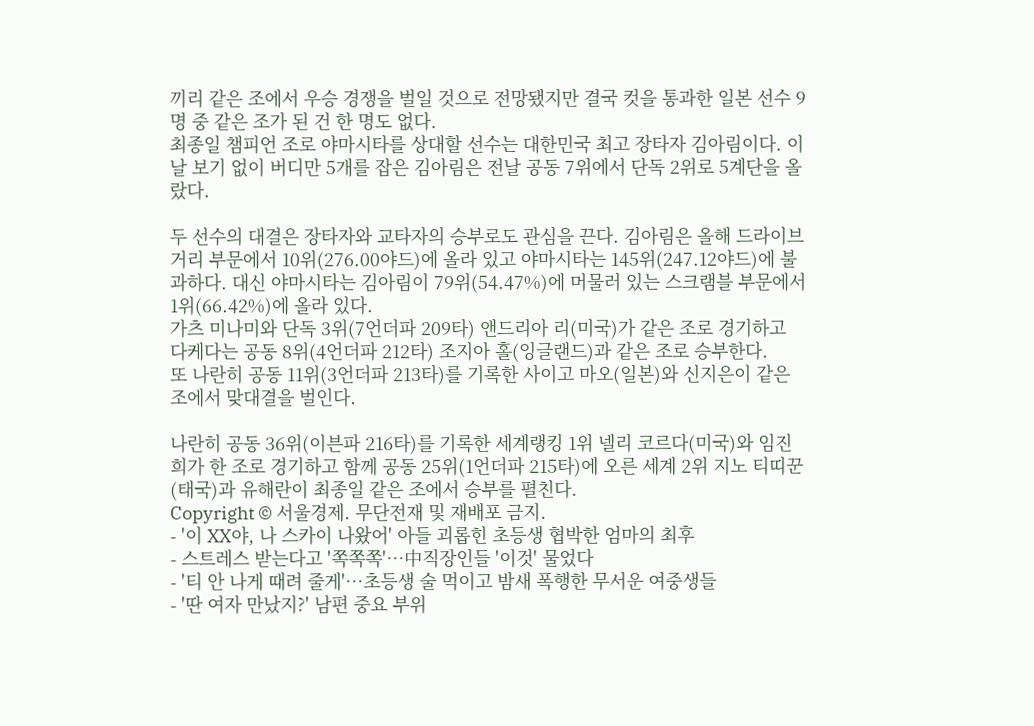끼리 같은 조에서 우승 경쟁을 벌일 것으로 전망됐지만 결국 컷을 통과한 일본 선수 9명 중 같은 조가 된 건 한 명도 없다.
최종일 챔피언 조로 야마시타를 상대할 선수는 대한민국 최고 장타자 김아림이다. 이날 보기 없이 버디만 5개를 잡은 김아림은 전날 공동 7위에서 단독 2위로 5계단을 올랐다.

두 선수의 대결은 장타자와 교타자의 승부로도 관심을 끈다. 김아림은 올해 드라이브 거리 부문에서 10위(276.00야드)에 올라 있고 야마시타는 145위(247.12야드)에 불과하다. 대신 야마시타는 김아림이 79위(54.47%)에 머물러 있는 스크램블 부문에서 1위(66.42%)에 올라 있다.
가츠 미나미와 단독 3위(7언더파 209타) 앤드리아 리(미국)가 같은 조로 경기하고 다케다는 공동 8위(4언더파 212타) 조지아 홀(잉글랜드)과 같은 조로 승부한다.
또 나란히 공동 11위(3언더파 213타)를 기록한 사이고 마오(일본)와 신지은이 같은 조에서 맞대결을 벌인다.

나란히 공동 36위(이븐파 216타)를 기록한 세계랭킹 1위 넬리 코르다(미국)와 임진희가 한 조로 경기하고 함께 공동 25위(1언더파 215타)에 오른 세계 2위 지노 티띠꾼(태국)과 유해란이 최종일 같은 조에서 승부를 펼친다.
Copyright © 서울경제. 무단전재 및 재배포 금지.
- '이 XX야, 나 스카이 나왔어' 아들 괴롭힌 초등생 협박한 엄마의 최후
- 스트레스 받는다고 '쪽쪽쪽'…中직장인들 '이것' 물었다
- '티 안 나게 때려 줄게'…초등생 술 먹이고 밤새 폭행한 무서운 여중생들
- '딴 여자 만났지?' 남편 중요 부위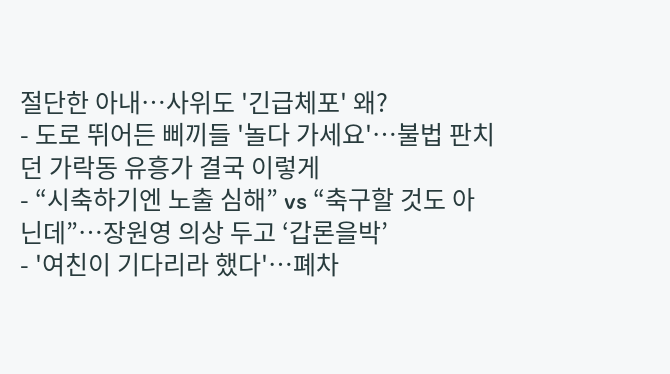절단한 아내…사위도 '긴급체포' 왜?
- 도로 뛰어든 삐끼들 '놀다 가세요'…불법 판치던 가락동 유흥가 결국 이렇게
- “시축하기엔 노출 심해” vs “축구할 것도 아닌데”…장원영 의상 두고 ‘갑론을박’
- '여친이 기다리라 했다'…폐차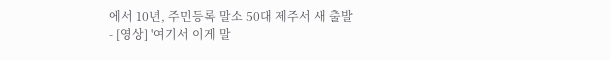에서 10년, 주민등록 말소 50대 제주서 새 출발
- [영상] '여기서 이게 말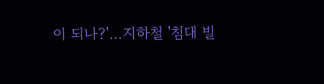이 되나?'…지하철 '침대 빌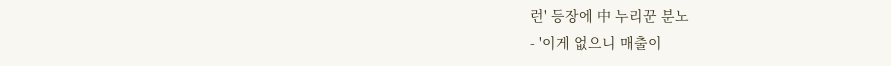런' 등장에 中 누리꾼 분노
- '이게 없으니 매출이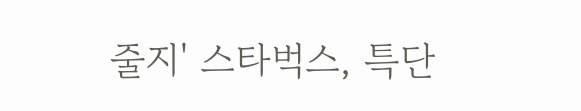줄지' 스타벅스, 특단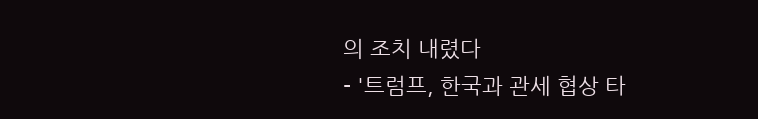의 조치 내렸다
- '트럼프, 한국과 관세 협상 타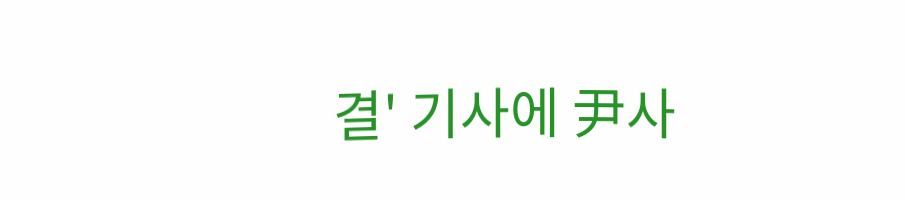결' 기사에 尹사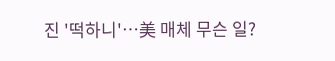진 '떡하니'…美 매체 무슨 일?